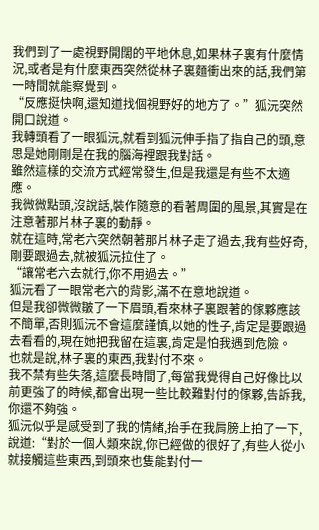我們到了一處視野開闊的平地休息,如果林子裏有什麼情況,或者是有什麼東西突然從林子裏麵衝出來的話,我們第一時間就能察覺到。
“反應挺快啊,還知道找個視野好的地方了。”狐沅突然開口說道。
我轉頭看了一眼狐沅,就看到狐沅伸手指了指自己的頭,意思是她剛剛是在我的腦海裡跟我對話。
雖然這樣的交流方式經常發生,但是我還是有些不太適應。
我微微點頭,沒說話,裝作隨意的看著周圍的風景,其實是在注意著那片林子裏的動靜。
就在這時,常老六突然朝著那片林子走了過去,我有些好奇,剛要跟過去,就被狐沅拉住了。
“讓常老六去就行,你不用過去。”
狐沅看了一眼常老六的背影,滿不在意地說道。
但是我卻微微皺了一下眉頭,看來林子裏跟著的傢夥應該不簡單,否則狐沅不會這麼謹慎,以她的性子,肯定是要跟過去看看的,現在她把我留在這裏,肯定是怕我遇到危險。
也就是說,林子裏的東西,我對付不來。
我不禁有些失落,這麼長時間了,每當我覺得自己好像比以前更強了的時候,都會出現一些比較難對付的傢夥,告訴我,你還不夠強。
狐沅似乎是感受到了我的情緒,抬手在我肩膀上拍了一下,說道:“對於一個人類來說,你已經做的很好了,有些人從小就接觸這些東西,到頭來也隻能對付一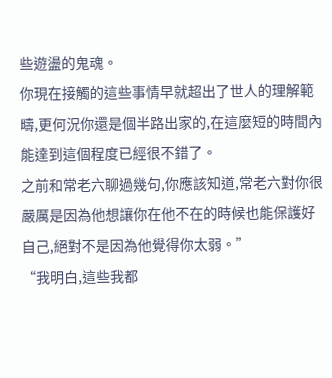些遊盪的鬼魂。
你現在接觸的這些事情早就超出了世人的理解範疇,更何況你還是個半路出家的,在這麼短的時間內能達到這個程度已經很不錯了。
之前和常老六聊過幾句,你應該知道,常老六對你很嚴厲是因為他想讓你在他不在的時候也能保護好自己,絕對不是因為他覺得你太弱。”
“我明白,這些我都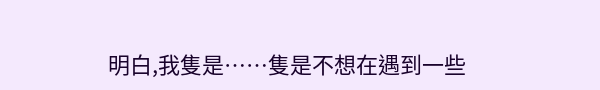明白,我隻是……隻是不想在遇到一些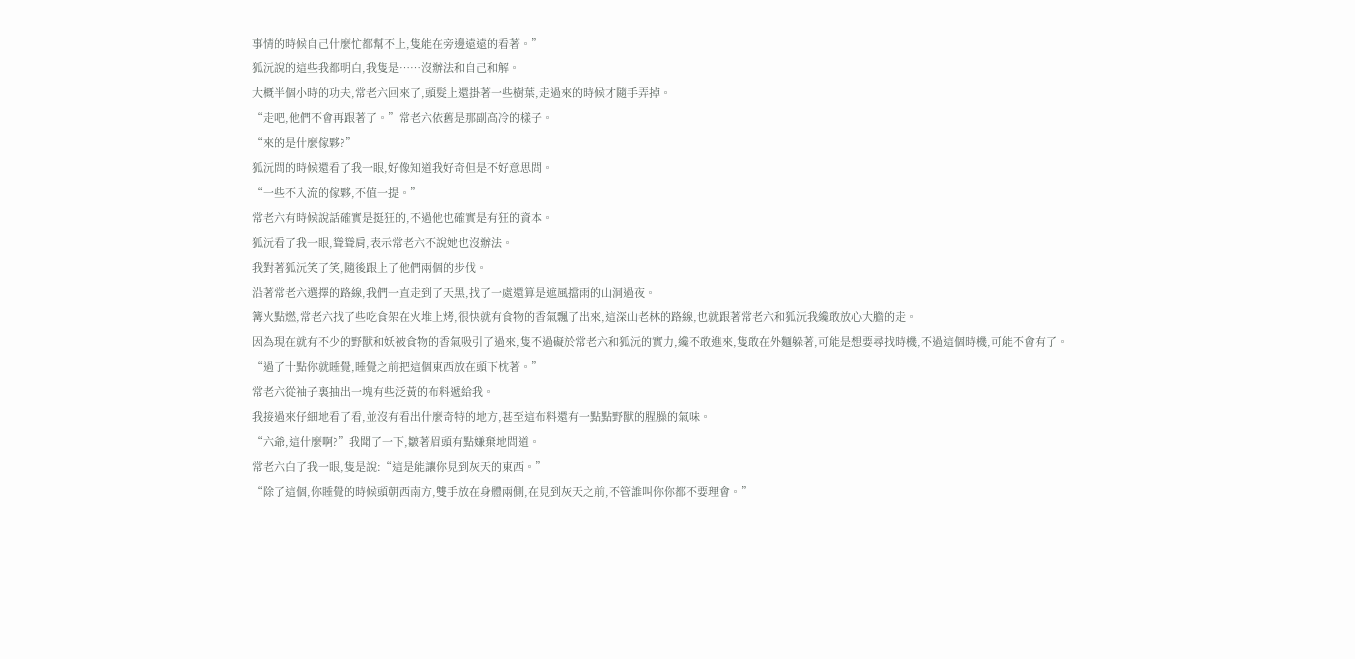事情的時候自己什麼忙都幫不上,隻能在旁邊遠遠的看著。”
狐沅說的這些我都明白,我隻是……沒辦法和自己和解。
大概半個小時的功夫,常老六回來了,頭髮上還掛著一些樹葉,走過來的時候才隨手弄掉。
“走吧,他們不會再跟著了。”常老六依舊是那副高冷的樣子。
“來的是什麼傢夥?”
狐沅問的時候還看了我一眼,好像知道我好奇但是不好意思問。
“一些不入流的傢夥,不值一提。”
常老六有時候說話確實是挺狂的,不過他也確實是有狂的資本。
狐沅看了我一眼,聳聳肩,表示常老六不說她也沒辦法。
我對著狐沅笑了笑,隨後跟上了他們兩個的步伐。
沿著常老六選擇的路線,我們一直走到了天黑,找了一處還算是遮風擋雨的山洞過夜。
篝火點燃,常老六找了些吃食架在火堆上烤,很快就有食物的香氣飄了出來,這深山老林的路線,也就跟著常老六和狐沅我纔敢放心大膽的走。
因為現在就有不少的野獸和妖被食物的香氣吸引了過來,隻不過礙於常老六和狐沅的實力,纔不敢進來,隻敢在外麵躲著,可能是想要尋找時機,不過這個時機,可能不會有了。
“過了十點你就睡覺,睡覺之前把這個東西放在頭下枕著。”
常老六從袖子裏抽出一塊有些泛黃的布料遞給我。
我接過來仔細地看了看,並沒有看出什麼奇特的地方,甚至這布料還有一點點野獸的腥臊的氣味。
“六爺,這什麼啊?”我聞了一下,皺著眉頭有點嫌棄地問道。
常老六白了我一眼,隻是說:“這是能讓你見到灰天的東西。”
“除了這個,你睡覺的時候頭朝西南方,雙手放在身體兩側,在見到灰天之前,不管誰叫你你都不要理會。”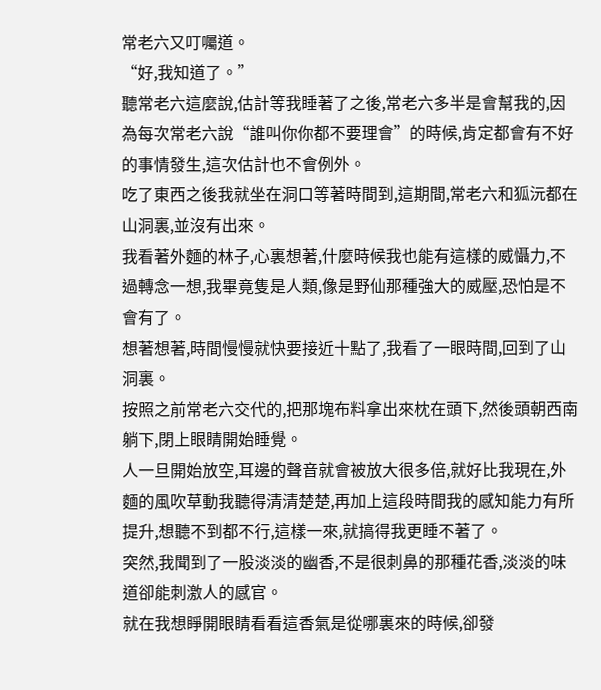常老六又叮囑道。
“好,我知道了。”
聽常老六這麼說,估計等我睡著了之後,常老六多半是會幫我的,因為每次常老六說“誰叫你你都不要理會”的時候,肯定都會有不好的事情發生,這次估計也不會例外。
吃了東西之後我就坐在洞口等著時間到,這期間,常老六和狐沅都在山洞裏,並沒有出來。
我看著外麵的林子,心裏想著,什麼時候我也能有這樣的威懾力,不過轉念一想,我畢竟隻是人類,像是野仙那種強大的威壓,恐怕是不會有了。
想著想著,時間慢慢就快要接近十點了,我看了一眼時間,回到了山洞裏。
按照之前常老六交代的,把那塊布料拿出來枕在頭下,然後頭朝西南躺下,閉上眼睛開始睡覺。
人一旦開始放空,耳邊的聲音就會被放大很多倍,就好比我現在,外麵的風吹草動我聽得清清楚楚,再加上這段時間我的感知能力有所提升,想聽不到都不行,這樣一來,就搞得我更睡不著了。
突然,我聞到了一股淡淡的幽香,不是很刺鼻的那種花香,淡淡的味道卻能刺激人的感官。
就在我想睜開眼睛看看這香氣是從哪裏來的時候,卻發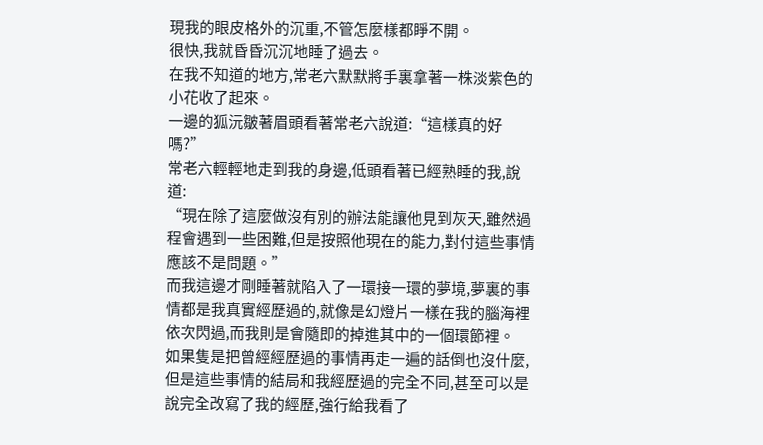現我的眼皮格外的沉重,不管怎麼樣都睜不開。
很快,我就昏昏沉沉地睡了過去。
在我不知道的地方,常老六默默將手裏拿著一株淡紫色的小花收了起來。
一邊的狐沅皺著眉頭看著常老六說道:“這樣真的好嗎?”
常老六輕輕地走到我的身邊,低頭看著已經熟睡的我,說道:
“現在除了這麼做沒有別的辦法能讓他見到灰天,雖然過程會遇到一些困難,但是按照他現在的能力,對付這些事情應該不是問題。”
而我這邊才剛睡著就陷入了一環接一環的夢境,夢裏的事情都是我真實經歷過的,就像是幻燈片一樣在我的腦海裡依次閃過,而我則是會隨即的掉進其中的一個環節裡。
如果隻是把曾經經歷過的事情再走一遍的話倒也沒什麼,但是這些事情的結局和我經歷過的完全不同,甚至可以是說完全改寫了我的經歷,強行給我看了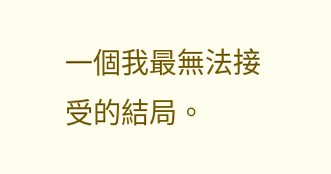一個我最無法接受的結局。